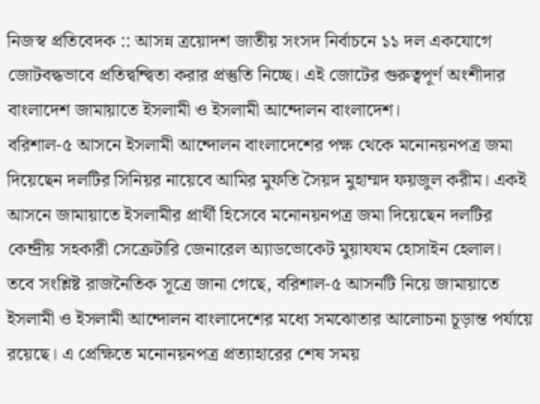নিজস্ব প্রতিবেদক :: আসন্ন ত্রয়োদশ জাতীয় সংসদ নির্বাচনে ১১ দল একযোগে জোটবদ্ধভাবে প্রতিদ্বন্দ্বিতা করার প্রস্তুতি নিচ্ছে। এই জোটের গুরুত্বপূর্ণ অংশীদার বাংলাদেশ জামায়াতে ইসলামী ও ইসলামী আন্দোলন বাংলাদেশ।
বরিশাল-৫ আসনে ইসলামী আন্দোলন বাংলাদেশের পক্ষ থেকে মনোনয়নপত্র জমা দিয়েছেন দলটির সিনিয়র নায়েবে আমির মুফতি সৈয়দ মুহাম্মদ ফয়জুল করীম। একই আসনে জামায়াতে ইসলামীর প্রার্থী হিসেবে মনোনয়নপত্র জমা দিয়েছেন দলটির কেন্দ্রীয় সহকারী সেক্রেটারি জেনারেল অ্যাডভোকেট মুয়াযযম হোসাইন হেলাল।
তবে সংশ্লিষ্ট রাজনৈতিক সূত্রে জানা গেছে, বরিশাল-৫ আসনটি নিয়ে জামায়াতে ইসলামী ও ইসলামী আন্দোলন বাংলাদেশের মধ্যে সমঝোতার আলোচনা চূড়ান্ত পর্যায়ে রয়েছে। এ প্রেক্ষিতে মনোনয়নপত্র প্রত্যাহারের শেষ সময়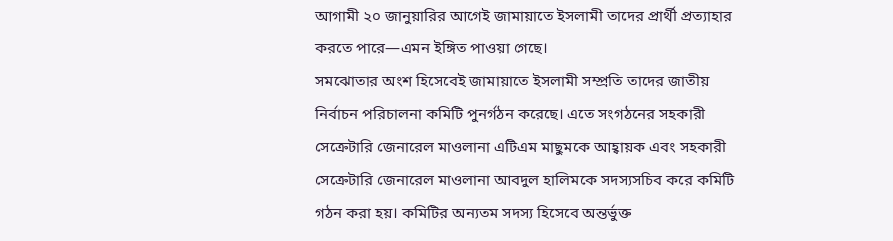আগামী ২০ জানুয়ারির আগেই জামায়াতে ইসলামী তাদের প্রার্থী প্রত্যাহার করতে পারে—এমন ইঙ্গিত পাওয়া গেছে।
সমঝোতার অংশ হিসেবেই জামায়াতে ইসলামী সম্প্রতি তাদের জাতীয় নির্বাচন পরিচালনা কমিটি পুনর্গঠন করেছে। এতে সংগঠনের সহকারী সেক্রেটারি জেনারেল মাওলানা এটিএম মাছুমকে আহ্বায়ক এবং সহকারী সেক্রেটারি জেনারেল মাওলানা আবদুল হালিমকে সদস্যসচিব করে কমিটি গঠন করা হয়। কমিটির অন্যতম সদস্য হিসেবে অন্তর্ভুক্ত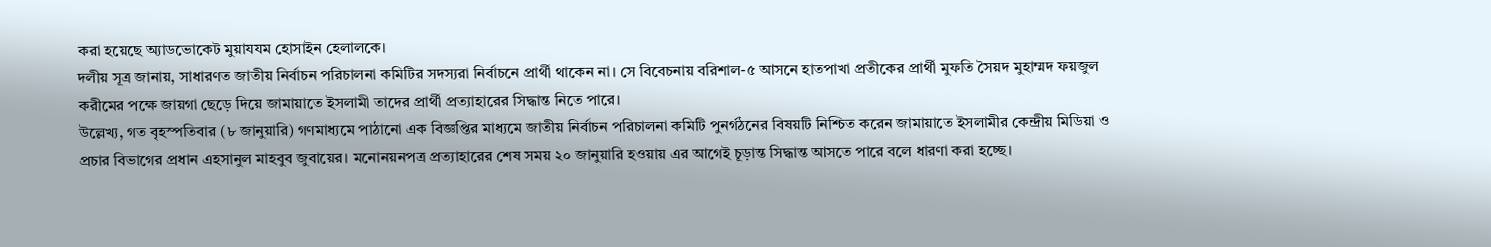করা হয়েছে অ্যাডভোকেট মুয়াযযম হোসাইন হেলালকে।
দলীয় সূত্র জানায়, সাধারণত জাতীয় নির্বাচন পরিচালনা কমিটির সদস্যরা নির্বাচনে প্রার্থী থাকেন না। সে বিবেচনায় বরিশাল-৫ আসনে হাতপাখা প্রতীকের প্রার্থী মুফতি সৈয়দ মুহাম্মদ ফয়জুল করীমের পক্ষে জায়গা ছেড়ে দিয়ে জামায়াতে ইসলামী তাদের প্রার্থী প্রত্যাহারের সিদ্ধান্ত নিতে পারে।
উল্লেখ্য, গত বৃহস্পতিবার (৮ জানুয়ারি) গণমাধ্যমে পাঠানো এক বিজ্ঞপ্তির মাধ্যমে জাতীয় নির্বাচন পরিচালনা কমিটি পুনর্গঠনের বিষয়টি নিশ্চিত করেন জামায়াতে ইসলামীর কেন্দ্রীয় মিডিয়া ও প্রচার বিভাগের প্রধান এহসানুল মাহবুব জুবায়ের। মনোনয়নপত্র প্রত্যাহারের শেষ সময় ২০ জানুয়ারি হওয়ায় এর আগেই চূড়ান্ত সিদ্ধান্ত আসতে পারে বলে ধারণা করা হচ্ছে।